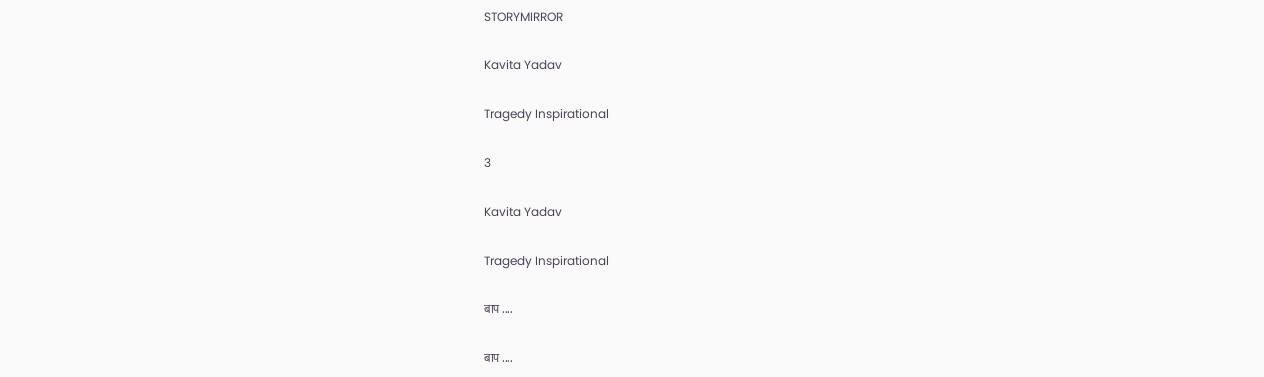STORYMIRROR

Kavita Yadav

Tragedy Inspirational

3

Kavita Yadav

Tragedy Inspirational

बाप ....

बाप ....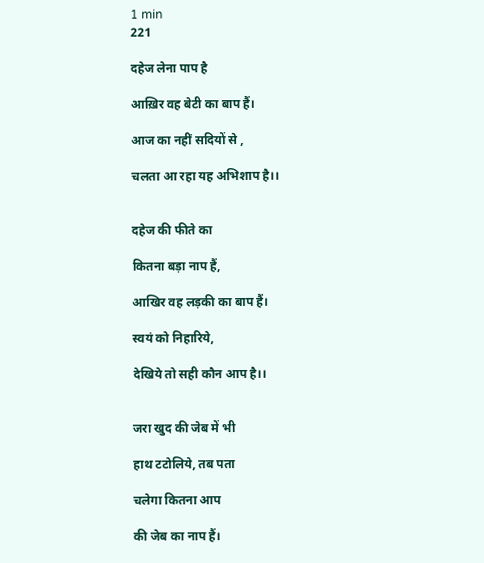1 min
221

दहेज लेना पाप है

आख़िर वह बेटी का बाप हैं।

आज का नहीं सदियों से ,

चलता आ रहा यह अभिशाप है।।


दहेज की फीते का

कितना बड़ा नाप हैं,

आखिर वह लड़की का बाप हैं।

स्वयं को निहारिये,

देखिये तो सही कौन आप है।।


जरा खुद की जेब में भी

हाथ टटोलिये, तब पता

चलेगा कितना आप

की जेब का नाप हैं।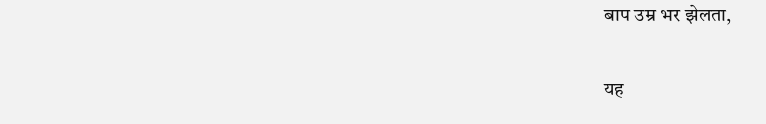बाप उम्र भर झेलता,

यह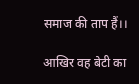समाज की ताप हैं।।

आखिर वह बेटी का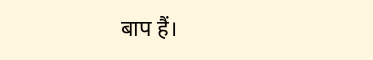बाप हैं।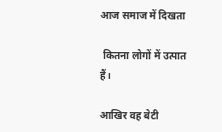आज समाज में दिखता

 कितना लोगों में उत्पात हैं।

आखिर वह बेटी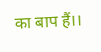का बाप हैं।।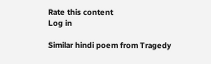Rate this content
Log in

Similar hindi poem from Tragedy